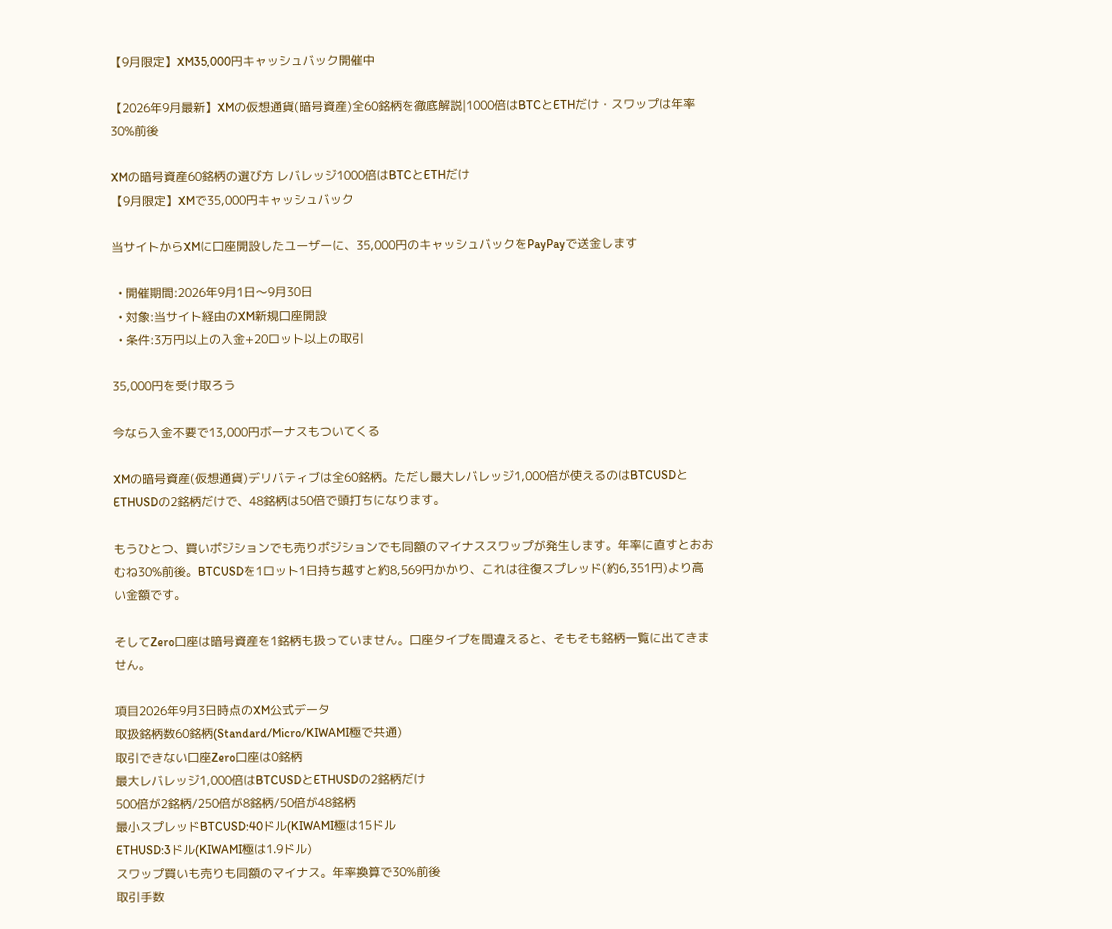【9月限定】XM35,000円キャッシュバック開催中

【2026年9月最新】XMの仮想通貨(暗号資産)全60銘柄を徹底解説|1000倍はBTCとETHだけ・スワップは年率30%前後

XMの暗号資産60銘柄の選び方 レバレッジ1000倍はBTCとETHだけ
【9月限定】XMで35,000円キャッシュバック

当サイトからXMに口座開設したユーザーに、35,000円のキャッシュバックをPayPayで送金します

  • 開催期間:2026年9月1日〜9月30日
  • 対象:当サイト経由のXM新規口座開設
  • 条件:3万円以上の入金+20ロット以上の取引

35,000円を受け取ろう

今なら入金不要で13,000円ボーナスもついてくる

XMの暗号資産(仮想通貨)デリバティブは全60銘柄。ただし最大レバレッジ1,000倍が使えるのはBTCUSDとETHUSDの2銘柄だけで、48銘柄は50倍で頭打ちになります。

もうひとつ、買いポジションでも売りポジションでも同額のマイナススワップが発生します。年率に直すとおおむね30%前後。BTCUSDを1ロット1日持ち越すと約8,569円かかり、これは往復スプレッド(約6,351円)より高い金額です。

そしてZero口座は暗号資産を1銘柄も扱っていません。口座タイプを間違えると、そもそも銘柄一覧に出てきません。

項目2026年9月3日時点のXM公式データ
取扱銘柄数60銘柄(Standard/Micro/KIWAMI極で共通)
取引できない口座Zero口座は0銘柄
最大レバレッジ1,000倍はBTCUSDとETHUSDの2銘柄だけ
500倍が2銘柄/250倍が8銘柄/50倍が48銘柄
最小スプレッドBTCUSD:40ドル(KIWAMI極は15ドル
ETHUSD:3ドル(KIWAMI極は1.9ドル)
スワップ買いも売りも同額のマイナス。年率換算で30%前後
取引手数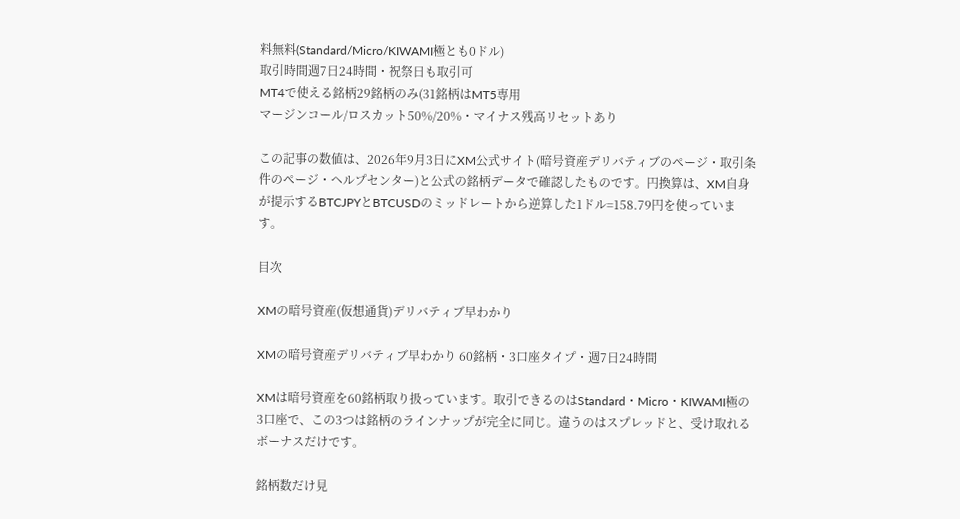料無料(Standard/Micro/KIWAMI極とも0ドル)
取引時間週7日24時間・祝祭日も取引可
MT4で使える銘柄29銘柄のみ(31銘柄はMT5専用
マージンコール/ロスカット50%/20%・マイナス残高リセットあり

この記事の数値は、2026年9月3日にXM公式サイト(暗号資産デリバティブのページ・取引条件のページ・ヘルプセンター)と公式の銘柄データで確認したものです。円換算は、XM自身が提示するBTCJPYとBTCUSDのミッドレートから逆算した1ドル=158.79円を使っています。

目次

XMの暗号資産(仮想通貨)デリバティブ早わかり

XMの暗号資産デリバティブ早わかり 60銘柄・3口座タイプ・週7日24時間

XMは暗号資産を60銘柄取り扱っています。取引できるのはStandard・Micro・KIWAMI極の3口座で、この3つは銘柄のラインナップが完全に同じ。違うのはスプレッドと、受け取れるボーナスだけです。

銘柄数だけ見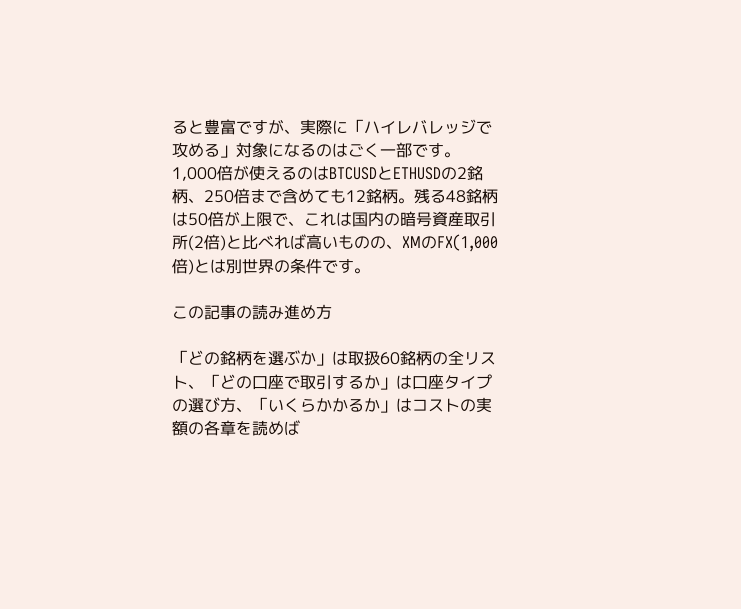ると豊富ですが、実際に「ハイレバレッジで攻める」対象になるのはごく一部です。1,000倍が使えるのはBTCUSDとETHUSDの2銘柄、250倍まで含めても12銘柄。残る48銘柄は50倍が上限で、これは国内の暗号資産取引所(2倍)と比べれば高いものの、XMのFX(1,000倍)とは別世界の条件です。

この記事の読み進め方

「どの銘柄を選ぶか」は取扱60銘柄の全リスト、「どの口座で取引するか」は口座タイプの選び方、「いくらかかるか」はコストの実額の各章を読めば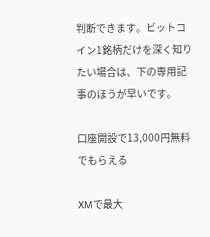判断できます。ビットコイン1銘柄だけを深く知りたい場合は、下の専用記事のほうが早いです。

口座開設で13,000円無料でもらえる

XMで最大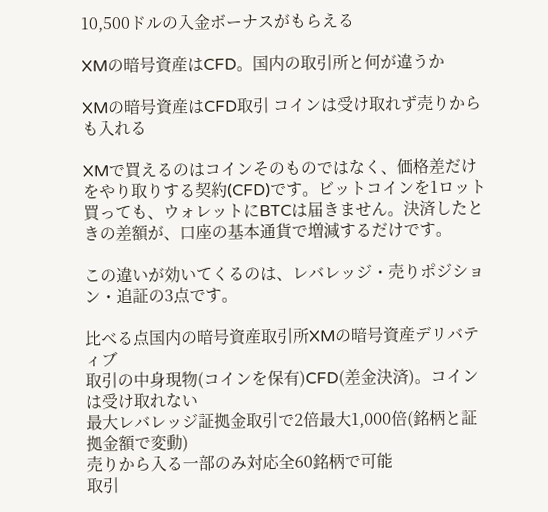10,500ドルの入金ボーナスがもらえる

XMの暗号資産はCFD。国内の取引所と何が違うか

XMの暗号資産はCFD取引 コインは受け取れず売りからも入れる

XMで買えるのはコインそのものではなく、価格差だけをやり取りする契約(CFD)です。ビットコインを1ロット買っても、ウォレットにBTCは届きません。決済したときの差額が、口座の基本通貨で増減するだけです。

この違いが効いてくるのは、レバレッジ・売りポジション・追証の3点です。

比べる点国内の暗号資産取引所XMの暗号資産デリバティブ
取引の中身現物(コインを保有)CFD(差金決済)。コインは受け取れない
最大レバレッジ証拠金取引で2倍最大1,000倍(銘柄と証拠金額で変動)
売りから入る一部のみ対応全60銘柄で可能
取引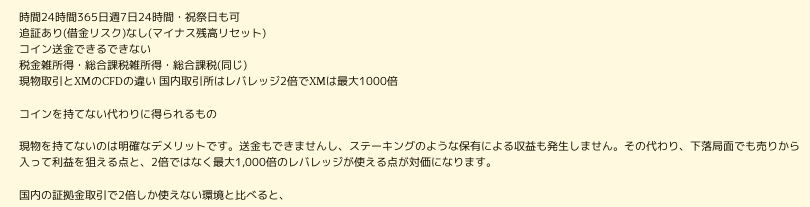時間24時間365日週7日24時間・祝祭日も可
追証あり(借金リスク)なし(マイナス残高リセット)
コイン送金できるできない
税金雑所得・総合課税雑所得・総合課税(同じ)
現物取引とXMのCFDの違い 国内取引所はレバレッジ2倍でXMは最大1000倍

コインを持てない代わりに得られるもの

現物を持てないのは明確なデメリットです。送金もできませんし、ステーキングのような保有による収益も発生しません。その代わり、下落局面でも売りから入って利益を狙える点と、2倍ではなく最大1,000倍のレバレッジが使える点が対価になります。

国内の証拠金取引で2倍しか使えない環境と比べると、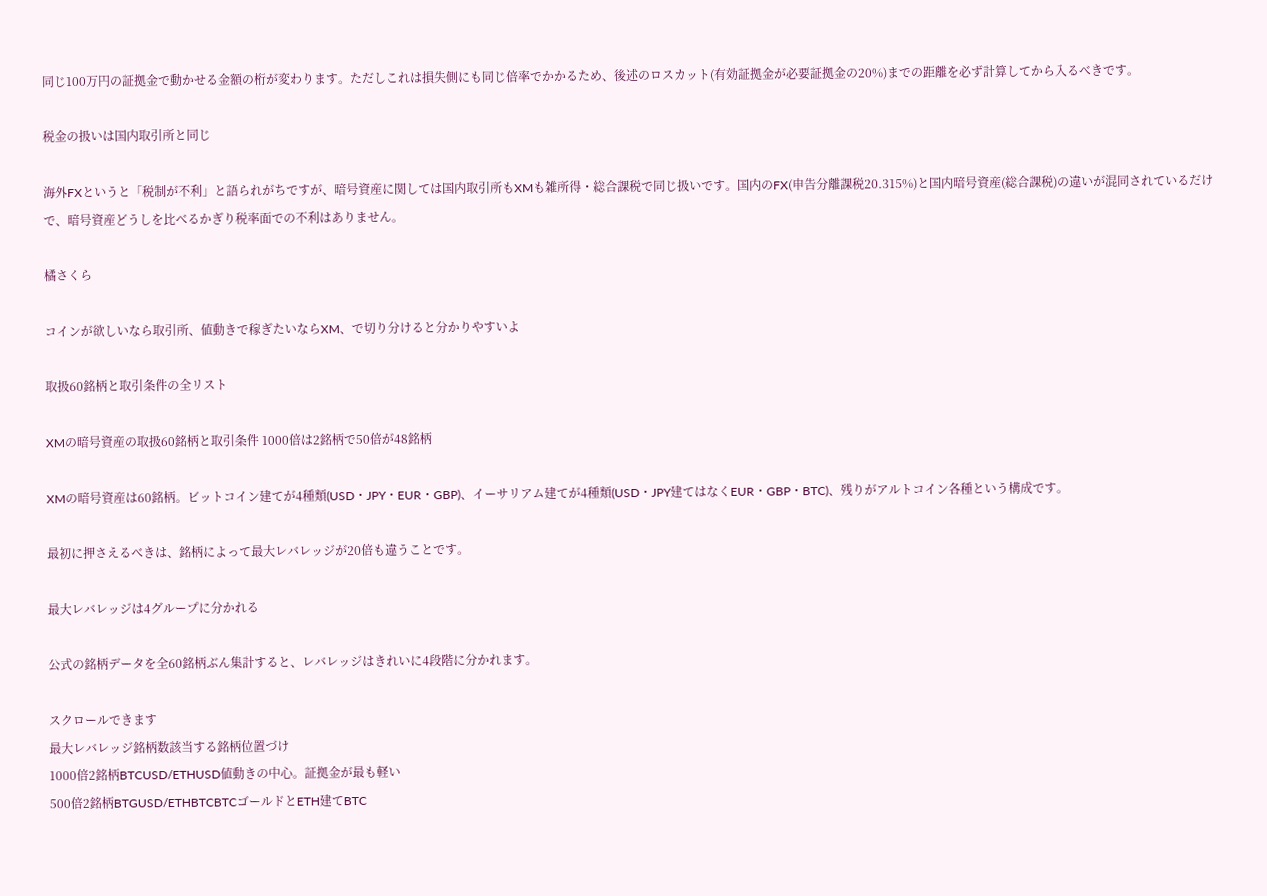同じ100万円の証拠金で動かせる金額の桁が変わります。ただしこれは損失側にも同じ倍率でかかるため、後述のロスカット(有効証拠金が必要証拠金の20%)までの距離を必ず計算してから入るべきです。

税金の扱いは国内取引所と同じ

海外FXというと「税制が不利」と語られがちですが、暗号資産に関しては国内取引所もXMも雑所得・総合課税で同じ扱いです。国内のFX(申告分離課税20.315%)と国内暗号資産(総合課税)の違いが混同されているだけで、暗号資産どうしを比べるかぎり税率面での不利はありません。

橘さくら

コインが欲しいなら取引所、値動きで稼ぎたいならXM、で切り分けると分かりやすいよ

取扱60銘柄と取引条件の全リスト

XMの暗号資産の取扱60銘柄と取引条件 1000倍は2銘柄で50倍が48銘柄

XMの暗号資産は60銘柄。ビットコイン建てが4種類(USD・JPY・EUR・GBP)、イーサリアム建てが4種類(USD・JPY建てはなくEUR・GBP・BTC)、残りがアルトコイン各種という構成です。

最初に押さえるべきは、銘柄によって最大レバレッジが20倍も違うことです。

最大レバレッジは4グループに分かれる

公式の銘柄データを全60銘柄ぶん集計すると、レバレッジはきれいに4段階に分かれます。

スクロールできます
最大レバレッジ銘柄数該当する銘柄位置づけ
1000倍2銘柄BTCUSD/ETHUSD値動きの中心。証拠金が最も軽い
500倍2銘柄BTGUSD/ETHBTCBTCゴールドとETH建てBTC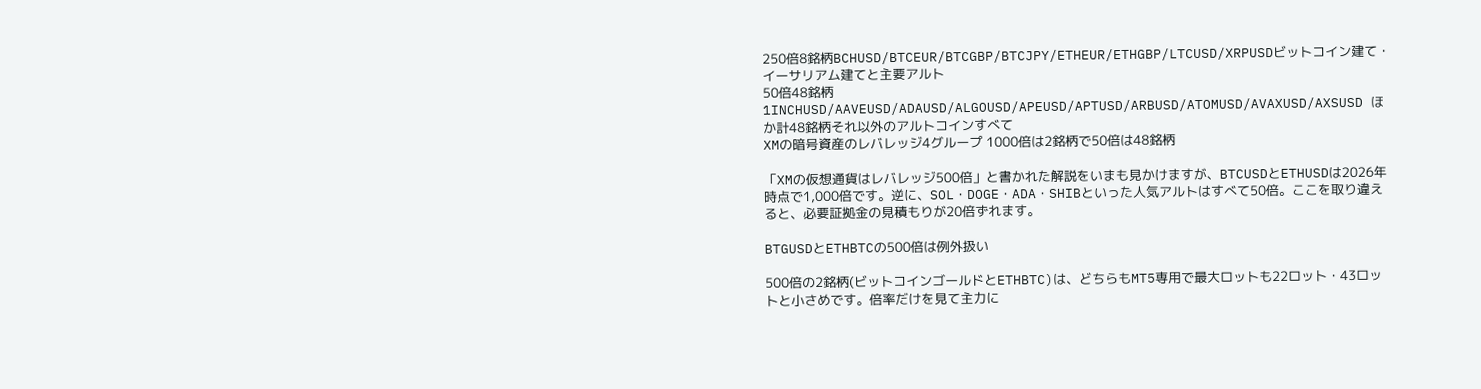250倍8銘柄BCHUSD/BTCEUR/BTCGBP/BTCJPY/ETHEUR/ETHGBP/LTCUSD/XRPUSDビットコイン建て・イーサリアム建てと主要アルト
50倍48銘柄1INCHUSD/AAVEUSD/ADAUSD/ALGOUSD/APEUSD/APTUSD/ARBUSD/ATOMUSD/AVAXUSD/AXSUSD ほか計48銘柄それ以外のアルトコインすべて
XMの暗号資産のレバレッジ4グループ 1000倍は2銘柄で50倍は48銘柄

「XMの仮想通貨はレバレッジ500倍」と書かれた解説をいまも見かけますが、BTCUSDとETHUSDは2026年時点で1,000倍です。逆に、SOL・DOGE・ADA・SHIBといった人気アルトはすべて50倍。ここを取り違えると、必要証拠金の見積もりが20倍ずれます。

BTGUSDとETHBTCの500倍は例外扱い

500倍の2銘柄(ビットコインゴールドとETHBTC)は、どちらもMT5専用で最大ロットも22ロット・43ロットと小さめです。倍率だけを見て主力に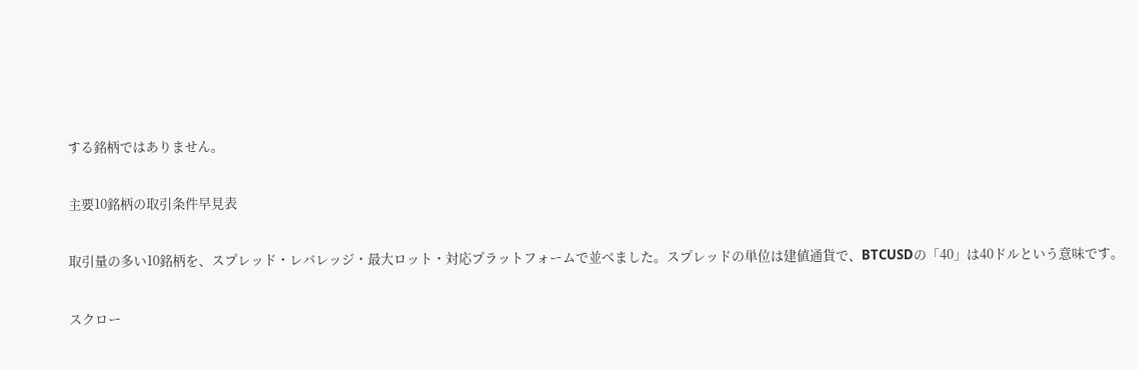する銘柄ではありません。

主要10銘柄の取引条件早見表

取引量の多い10銘柄を、スプレッド・レバレッジ・最大ロット・対応プラットフォームで並べました。スプレッドの単位は建値通貨で、BTCUSDの「40」は40ドルという意味です。

スクロー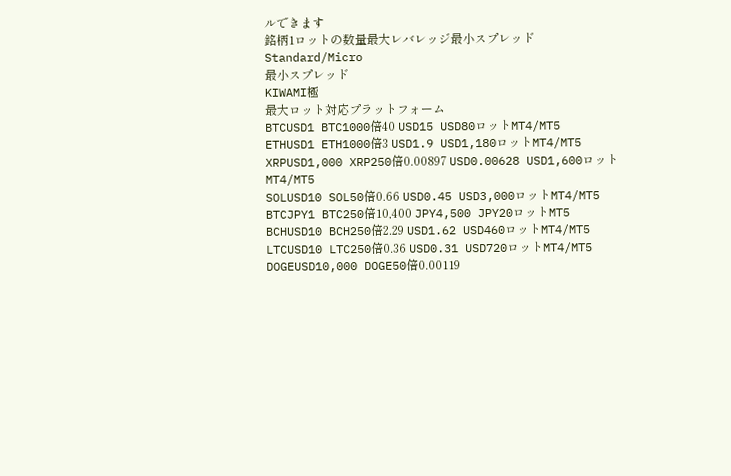ルできます
銘柄1ロットの数量最大レバレッジ最小スプレッド
Standard/Micro
最小スプレッド
KIWAMI極
最大ロット対応プラットフォーム
BTCUSD1 BTC1000倍40 USD15 USD80ロットMT4/MT5
ETHUSD1 ETH1000倍3 USD1.9 USD1,180ロットMT4/MT5
XRPUSD1,000 XRP250倍0.00897 USD0.00628 USD1,600ロットMT4/MT5
SOLUSD10 SOL50倍0.66 USD0.45 USD3,000ロットMT4/MT5
BTCJPY1 BTC250倍10,400 JPY4,500 JPY20ロットMT5
BCHUSD10 BCH250倍2.29 USD1.62 USD460ロットMT4/MT5
LTCUSD10 LTC250倍0.36 USD0.31 USD720ロットMT4/MT5
DOGEUSD10,000 DOGE50倍0.00119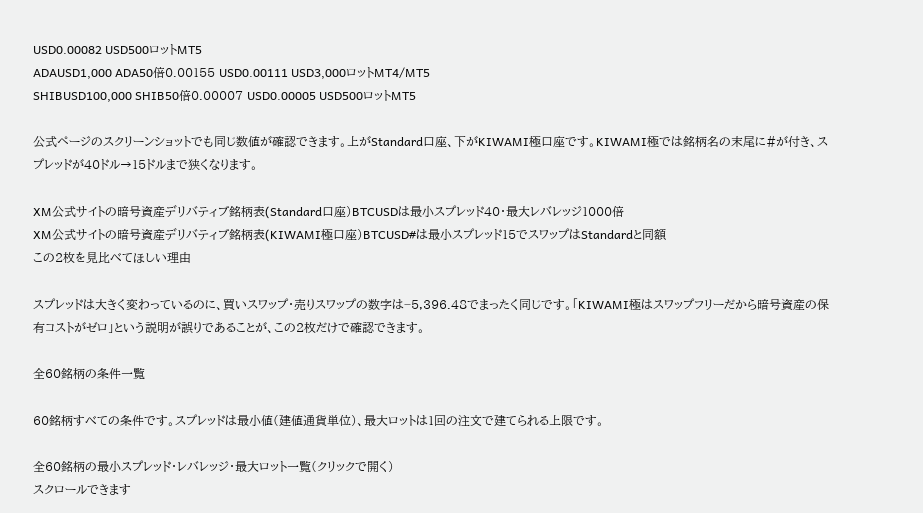USD0.00082 USD500ロットMT5
ADAUSD1,000 ADA50倍0.00155 USD0.00111 USD3,000ロットMT4/MT5
SHIBUSD100,000 SHIB50倍0.00007 USD0.00005 USD500ロットMT5

公式ページのスクリーンショットでも同じ数値が確認できます。上がStandard口座、下がKIWAMI極口座です。KIWAMI極では銘柄名の末尾に#が付き、スプレッドが40ドル→15ドルまで狭くなります。

XM公式サイトの暗号資産デリバティブ銘柄表(Standard口座)BTCUSDは最小スプレッド40・最大レバレッジ1000倍
XM公式サイトの暗号資産デリバティブ銘柄表(KIWAMI極口座)BTCUSD#は最小スプレッド15でスワップはStandardと同額
この2枚を見比べてほしい理由

スプレッドは大きく変わっているのに、買いスワップ・売りスワップの数字は−5,396.48でまったく同じです。「KIWAMI極はスワップフリーだから暗号資産の保有コストがゼロ」という説明が誤りであることが、この2枚だけで確認できます。

全60銘柄の条件一覧

60銘柄すべての条件です。スプレッドは最小値(建値通貨単位)、最大ロットは1回の注文で建てられる上限です。

全60銘柄の最小スプレッド・レバレッジ・最大ロット一覧(クリックで開く)
スクロールできます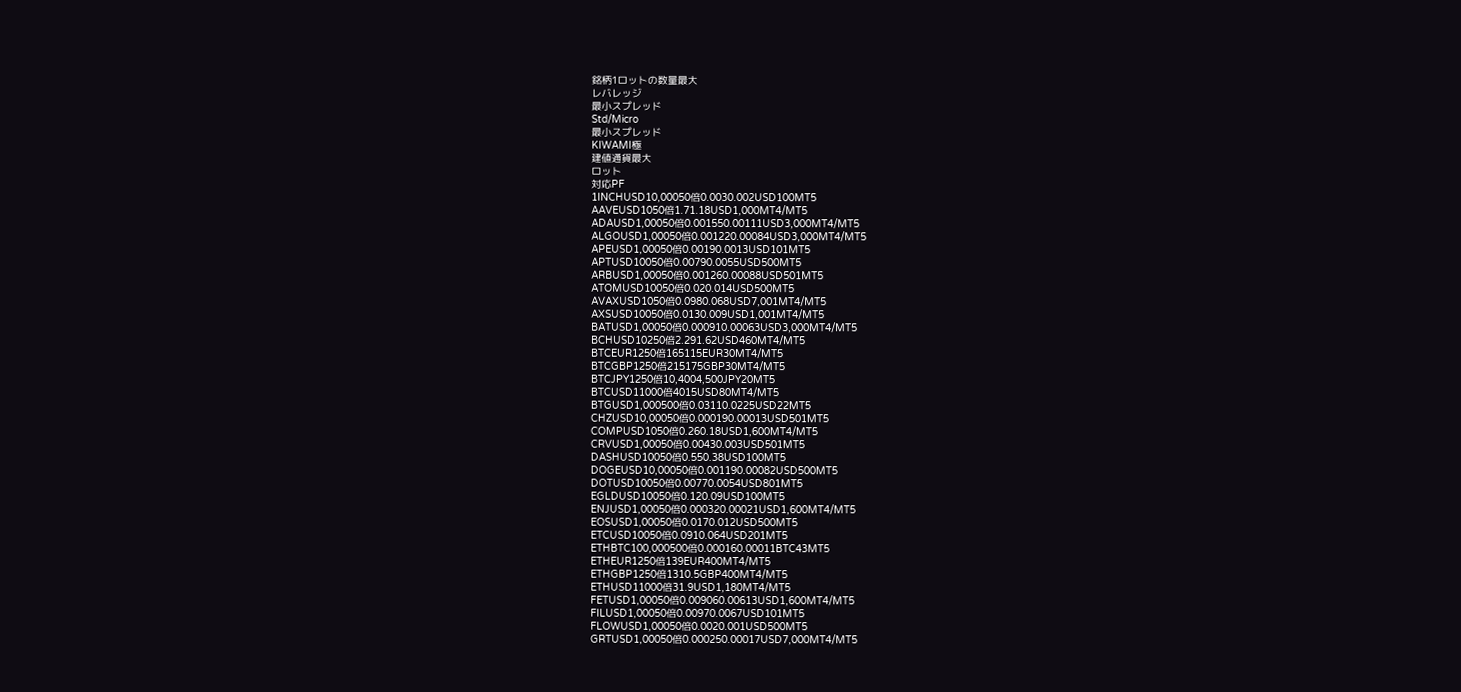銘柄1ロットの数量最大
レバレッジ
最小スプレッド
Std/Micro
最小スプレッド
KIWAMI極
建値通貨最大
ロット
対応PF
1INCHUSD10,00050倍0.0030.002USD100MT5
AAVEUSD1050倍1.71.18USD1,000MT4/MT5
ADAUSD1,00050倍0.001550.00111USD3,000MT4/MT5
ALGOUSD1,00050倍0.001220.00084USD3,000MT4/MT5
APEUSD1,00050倍0.00190.0013USD101MT5
APTUSD10050倍0.00790.0055USD500MT5
ARBUSD1,00050倍0.001260.00088USD501MT5
ATOMUSD10050倍0.020.014USD500MT5
AVAXUSD1050倍0.0980.068USD7,001MT4/MT5
AXSUSD10050倍0.0130.009USD1,001MT4/MT5
BATUSD1,00050倍0.000910.00063USD3,000MT4/MT5
BCHUSD10250倍2.291.62USD460MT4/MT5
BTCEUR1250倍165115EUR30MT4/MT5
BTCGBP1250倍215175GBP30MT4/MT5
BTCJPY1250倍10,4004,500JPY20MT5
BTCUSD11000倍4015USD80MT4/MT5
BTGUSD1,000500倍0.03110.0225USD22MT5
CHZUSD10,00050倍0.000190.00013USD501MT5
COMPUSD1050倍0.260.18USD1,600MT4/MT5
CRVUSD1,00050倍0.00430.003USD501MT5
DASHUSD10050倍0.550.38USD100MT5
DOGEUSD10,00050倍0.001190.00082USD500MT5
DOTUSD10050倍0.00770.0054USD801MT5
EGLDUSD10050倍0.120.09USD100MT5
ENJUSD1,00050倍0.000320.00021USD1,600MT4/MT5
EOSUSD1,00050倍0.0170.012USD500MT5
ETCUSD10050倍0.0910.064USD201MT5
ETHBTC100,000500倍0.000160.00011BTC43MT5
ETHEUR1250倍139EUR400MT4/MT5
ETHGBP1250倍1310.5GBP400MT4/MT5
ETHUSD11000倍31.9USD1,180MT4/MT5
FETUSD1,00050倍0.009060.00613USD1,600MT4/MT5
FILUSD1,00050倍0.00970.0067USD101MT5
FLOWUSD1,00050倍0.0020.001USD500MT5
GRTUSD1,00050倍0.000250.00017USD7,000MT4/MT5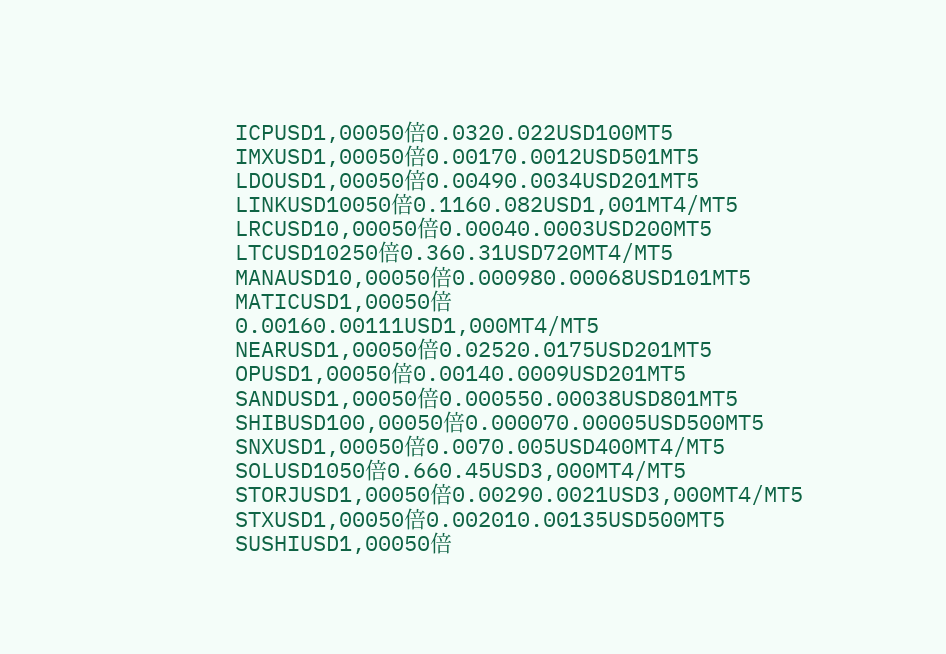ICPUSD1,00050倍0.0320.022USD100MT5
IMXUSD1,00050倍0.00170.0012USD501MT5
LDOUSD1,00050倍0.00490.0034USD201MT5
LINKUSD10050倍0.1160.082USD1,001MT4/MT5
LRCUSD10,00050倍0.00040.0003USD200MT5
LTCUSD10250倍0.360.31USD720MT4/MT5
MANAUSD10,00050倍0.000980.00068USD101MT5
MATICUSD1,00050倍0.00160.00111USD1,000MT4/MT5
NEARUSD1,00050倍0.02520.0175USD201MT5
OPUSD1,00050倍0.00140.0009USD201MT5
SANDUSD1,00050倍0.000550.00038USD801MT5
SHIBUSD100,00050倍0.000070.00005USD500MT5
SNXUSD1,00050倍0.0070.005USD400MT4/MT5
SOLUSD1050倍0.660.45USD3,000MT4/MT5
STORJUSD1,00050倍0.00290.0021USD3,000MT4/MT5
STXUSD1,00050倍0.002010.00135USD500MT5
SUSHIUSD1,00050倍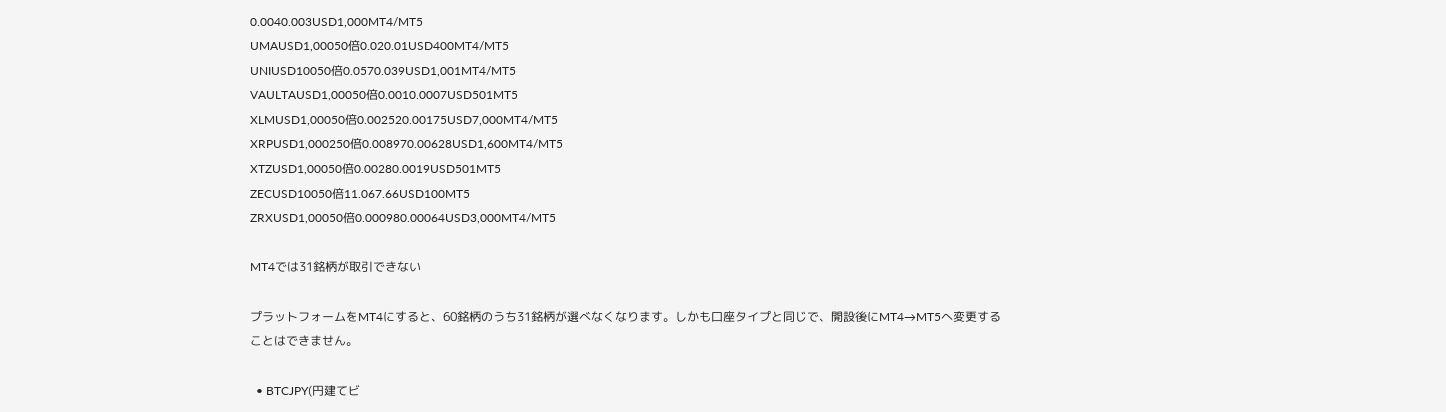0.0040.003USD1,000MT4/MT5
UMAUSD1,00050倍0.020.01USD400MT4/MT5
UNIUSD10050倍0.0570.039USD1,001MT4/MT5
VAULTAUSD1,00050倍0.0010.0007USD501MT5
XLMUSD1,00050倍0.002520.00175USD7,000MT4/MT5
XRPUSD1,000250倍0.008970.00628USD1,600MT4/MT5
XTZUSD1,00050倍0.00280.0019USD501MT5
ZECUSD10050倍11.067.66USD100MT5
ZRXUSD1,00050倍0.000980.00064USD3,000MT4/MT5

MT4では31銘柄が取引できない

プラットフォームをMT4にすると、60銘柄のうち31銘柄が選べなくなります。しかも口座タイプと同じで、開設後にMT4→MT5へ変更することはできません。

  • BTCJPY(円建てビ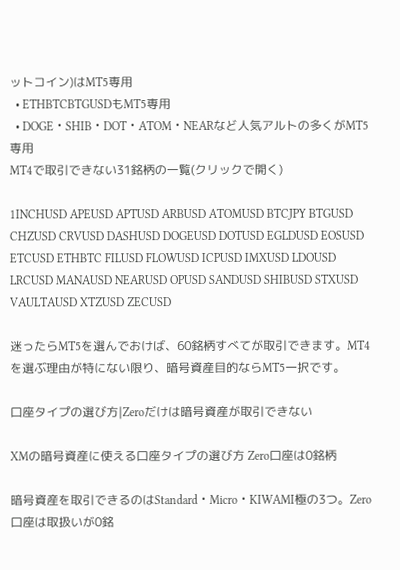ットコイン)はMT5専用
  • ETHBTCBTGUSDもMT5専用
  • DOGE・SHIB・DOT・ATOM・NEARなど人気アルトの多くがMT5専用
MT4で取引できない31銘柄の一覧(クリックで開く)

1INCHUSD APEUSD APTUSD ARBUSD ATOMUSD BTCJPY BTGUSD CHZUSD CRVUSD DASHUSD DOGEUSD DOTUSD EGLDUSD EOSUSD ETCUSD ETHBTC FILUSD FLOWUSD ICPUSD IMXUSD LDOUSD LRCUSD MANAUSD NEARUSD OPUSD SANDUSD SHIBUSD STXUSD VAULTAUSD XTZUSD ZECUSD

迷ったらMT5を選んでおけば、60銘柄すべてが取引できます。MT4を選ぶ理由が特にない限り、暗号資産目的ならMT5一択です。

口座タイプの選び方|Zeroだけは暗号資産が取引できない

XMの暗号資産に使える口座タイプの選び方 Zero口座は0銘柄

暗号資産を取引できるのはStandard・Micro・KIWAMI極の3つ。Zero口座は取扱いが0銘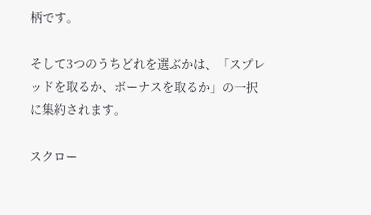柄です。

そして3つのうちどれを選ぶかは、「スプレッドを取るか、ボーナスを取るか」の一択に集約されます。

スクロー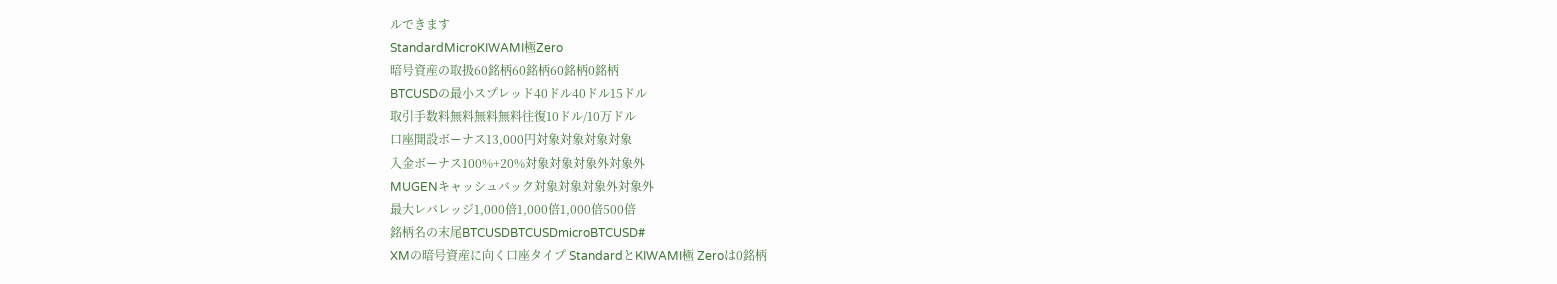ルできます
StandardMicroKIWAMI極Zero
暗号資産の取扱60銘柄60銘柄60銘柄0銘柄
BTCUSDの最小スプレッド40ドル40ドル15ドル
取引手数料無料無料無料往復10ドル/10万ドル
口座開設ボーナス13,000円対象対象対象対象
入金ボーナス100%+20%対象対象対象外対象外
MUGENキャッシュバック対象対象対象外対象外
最大レバレッジ1,000倍1,000倍1,000倍500倍
銘柄名の末尾BTCUSDBTCUSDmicroBTCUSD#
XMの暗号資産に向く口座タイプ StandardとKIWAMI極 Zeroは0銘柄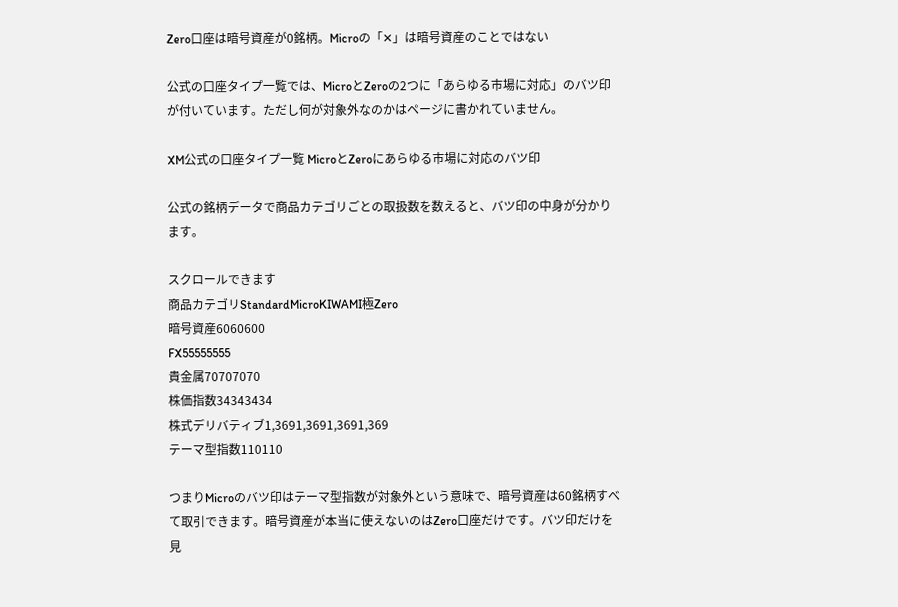Zero口座は暗号資産が0銘柄。Microの「✕」は暗号資産のことではない

公式の口座タイプ一覧では、MicroとZeroの2つに「あらゆる市場に対応」のバツ印が付いています。ただし何が対象外なのかはページに書かれていません。

XM公式の口座タイプ一覧 MicroとZeroにあらゆる市場に対応のバツ印

公式の銘柄データで商品カテゴリごとの取扱数を数えると、バツ印の中身が分かります。

スクロールできます
商品カテゴリStandardMicroKIWAMI極Zero
暗号資産6060600
FX55555555
貴金属70707070
株価指数34343434
株式デリバティブ1,3691,3691,3691,369
テーマ型指数110110

つまりMicroのバツ印はテーマ型指数が対象外という意味で、暗号資産は60銘柄すべて取引できます。暗号資産が本当に使えないのはZero口座だけです。バツ印だけを見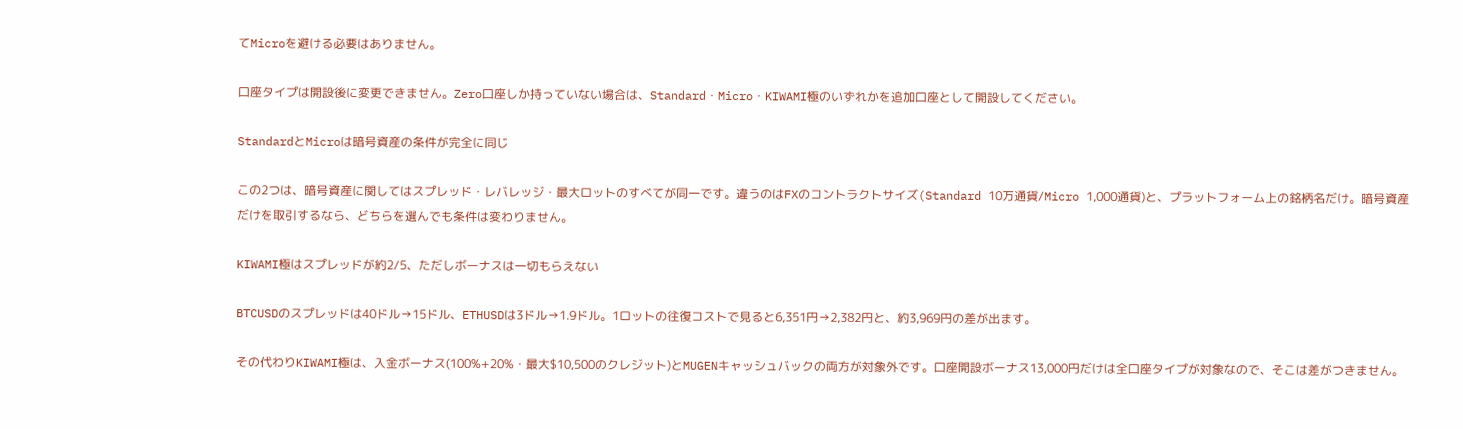てMicroを避ける必要はありません。

口座タイプは開設後に変更できません。Zero口座しか持っていない場合は、Standard・Micro・KIWAMI極のいずれかを追加口座として開設してください。

StandardとMicroは暗号資産の条件が完全に同じ

この2つは、暗号資産に関してはスプレッド・レバレッジ・最大ロットのすべてが同一です。違うのはFXのコントラクトサイズ(Standard 10万通貨/Micro 1,000通貨)と、プラットフォーム上の銘柄名だけ。暗号資産だけを取引するなら、どちらを選んでも条件は変わりません。

KIWAMI極はスプレッドが約2/5、ただしボーナスは一切もらえない

BTCUSDのスプレッドは40ドル→15ドル、ETHUSDは3ドル→1.9ドル。1ロットの往復コストで見ると6,351円→2,382円と、約3,969円の差が出ます。

その代わりKIWAMI極は、入金ボーナス(100%+20%・最大$10,500のクレジット)とMUGENキャッシュバックの両方が対象外です。口座開設ボーナス13,000円だけは全口座タイプが対象なので、そこは差がつきません。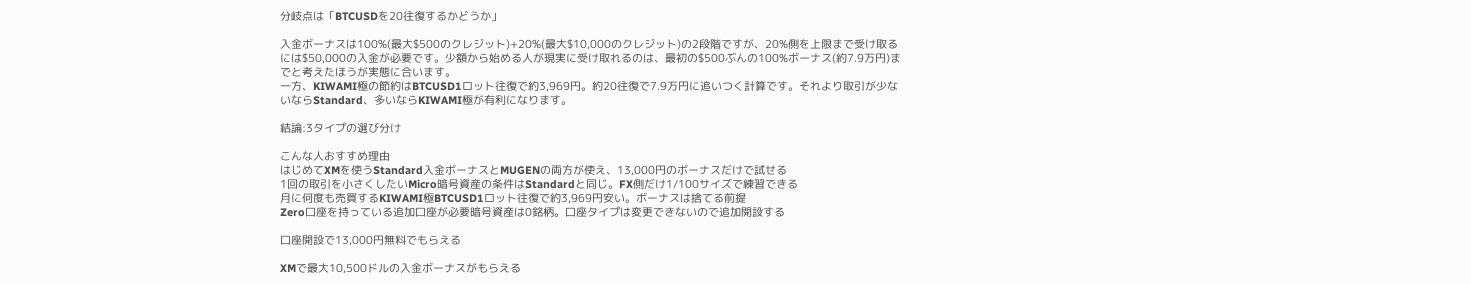分岐点は「BTCUSDを20往復するかどうか」

入金ボーナスは100%(最大$500のクレジット)+20%(最大$10,000のクレジット)の2段階ですが、20%側を上限まで受け取るには$50,000の入金が必要です。少額から始める人が現実に受け取れるのは、最初の$500ぶんの100%ボーナス(約7.9万円)までと考えたほうが実態に合います。
一方、KIWAMI極の節約はBTCUSD1ロット往復で約3,969円。約20往復で7.9万円に追いつく計算です。それより取引が少ないならStandard、多いならKIWAMI極が有利になります。

結論:3タイプの選び分け

こんな人おすすめ理由
はじめてXMを使うStandard入金ボーナスとMUGENの両方が使え、13,000円のボーナスだけで試せる
1回の取引を小さくしたいMicro暗号資産の条件はStandardと同じ。FX側だけ1/100サイズで練習できる
月に何度も売買するKIWAMI極BTCUSD1ロット往復で約3,969円安い。ボーナスは捨てる前提
Zero口座を持っている追加口座が必要暗号資産は0銘柄。口座タイプは変更できないので追加開設する

口座開設で13,000円無料でもらえる

XMで最大10,500ドルの入金ボーナスがもらえる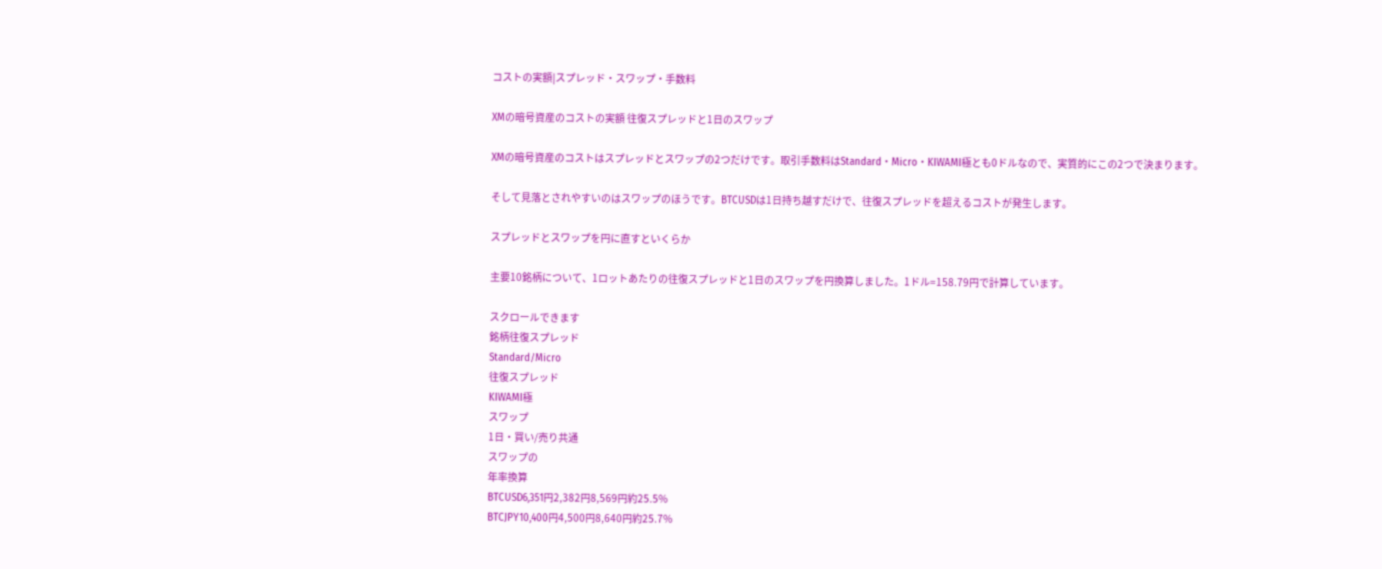コストの実額|スプレッド・スワップ・手数料

XMの暗号資産のコストの実額 往復スプレッドと1日のスワップ

XMの暗号資産のコストはスプレッドとスワップの2つだけです。取引手数料はStandard・Micro・KIWAMI極とも0ドルなので、実質的にこの2つで決まります。

そして見落とされやすいのはスワップのほうです。BTCUSDは1日持ち越すだけで、往復スプレッドを超えるコストが発生します。

スプレッドとスワップを円に直すといくらか

主要10銘柄について、1ロットあたりの往復スプレッドと1日のスワップを円換算しました。1ドル=158.79円で計算しています。

スクロールできます
銘柄往復スプレッド
Standard/Micro
往復スプレッド
KIWAMI極
スワップ
1日・買い/売り共通
スワップの
年率換算
BTCUSD6,351円2,382円8,569円約25.5%
BTCJPY10,400円4,500円8,640円約25.7%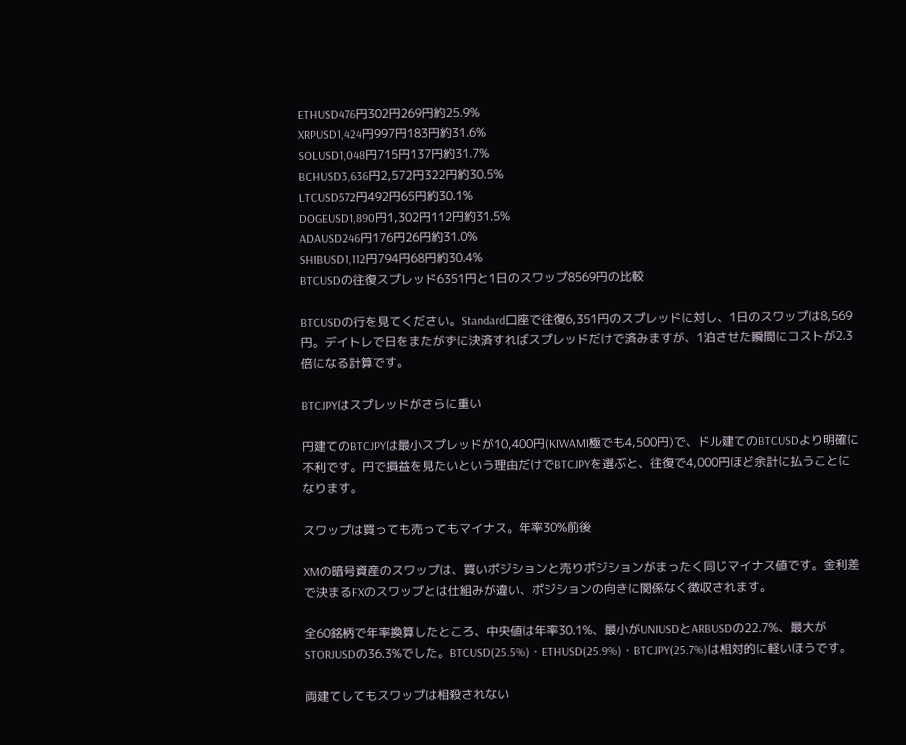ETHUSD476円302円269円約25.9%
XRPUSD1,424円997円183円約31.6%
SOLUSD1,048円715円137円約31.7%
BCHUSD3,636円2,572円322円約30.5%
LTCUSD572円492円65円約30.1%
DOGEUSD1,890円1,302円112円約31.5%
ADAUSD246円176円26円約31.0%
SHIBUSD1,112円794円68円約30.4%
BTCUSDの往復スプレッド6351円と1日のスワップ8569円の比較

BTCUSDの行を見てください。Standard口座で往復6,351円のスプレッドに対し、1日のスワップは8,569円。デイトレで日をまたがずに決済すればスプレッドだけで済みますが、1泊させた瞬間にコストが2.3倍になる計算です。

BTCJPYはスプレッドがさらに重い

円建てのBTCJPYは最小スプレッドが10,400円(KIWAMI極でも4,500円)で、ドル建てのBTCUSDより明確に不利です。円で損益を見たいという理由だけでBTCJPYを選ぶと、往復で4,000円ほど余計に払うことになります。

スワップは買っても売ってもマイナス。年率30%前後

XMの暗号資産のスワップは、買いポジションと売りポジションがまったく同じマイナス値です。金利差で決まるFXのスワップとは仕組みが違い、ポジションの向きに関係なく徴収されます。

全60銘柄で年率換算したところ、中央値は年率30.1%、最小がUNIUSDとARBUSDの22.7%、最大がSTORJUSDの36.3%でした。BTCUSD(25.5%)・ETHUSD(25.9%)・BTCJPY(25.7%)は相対的に軽いほうです。

両建てしてもスワップは相殺されない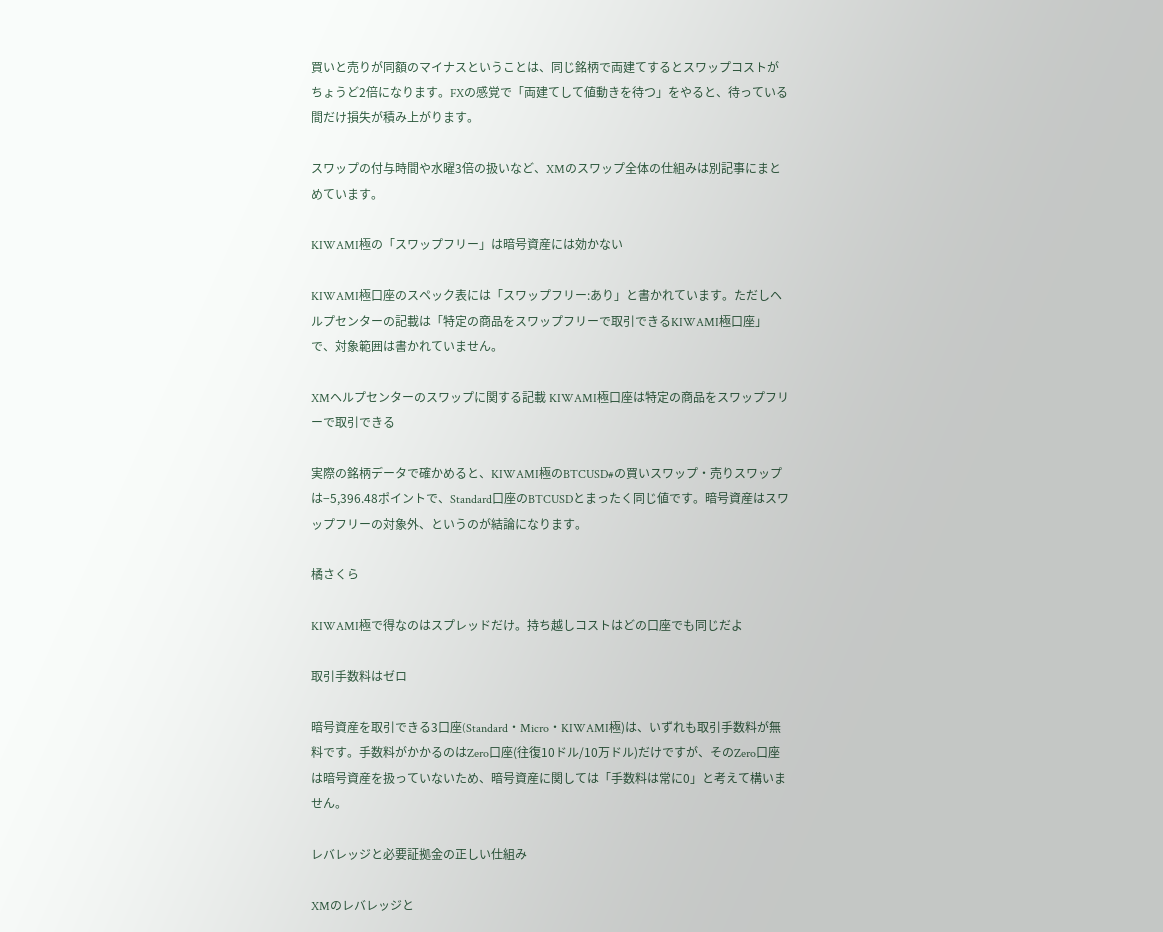買いと売りが同額のマイナスということは、同じ銘柄で両建てするとスワップコストがちょうど2倍になります。FXの感覚で「両建てして値動きを待つ」をやると、待っている間だけ損失が積み上がります。

スワップの付与時間や水曜3倍の扱いなど、XMのスワップ全体の仕組みは別記事にまとめています。

KIWAMI極の「スワップフリー」は暗号資産には効かない

KIWAMI極口座のスペック表には「スワップフリー:あり」と書かれています。ただしヘルプセンターの記載は「特定の商品をスワップフリーで取引できるKIWAMI極口座」で、対象範囲は書かれていません。

XMヘルプセンターのスワップに関する記載 KIWAMI極口座は特定の商品をスワップフリーで取引できる

実際の銘柄データで確かめると、KIWAMI極のBTCUSD#の買いスワップ・売りスワップは−5,396.48ポイントで、Standard口座のBTCUSDとまったく同じ値です。暗号資産はスワップフリーの対象外、というのが結論になります。

橘さくら

KIWAMI極で得なのはスプレッドだけ。持ち越しコストはどの口座でも同じだよ

取引手数料はゼロ

暗号資産を取引できる3口座(Standard・Micro・KIWAMI極)は、いずれも取引手数料が無料です。手数料がかかるのはZero口座(往復10ドル/10万ドル)だけですが、そのZero口座は暗号資産を扱っていないため、暗号資産に関しては「手数料は常に0」と考えて構いません。

レバレッジと必要証拠金の正しい仕組み

XMのレバレッジと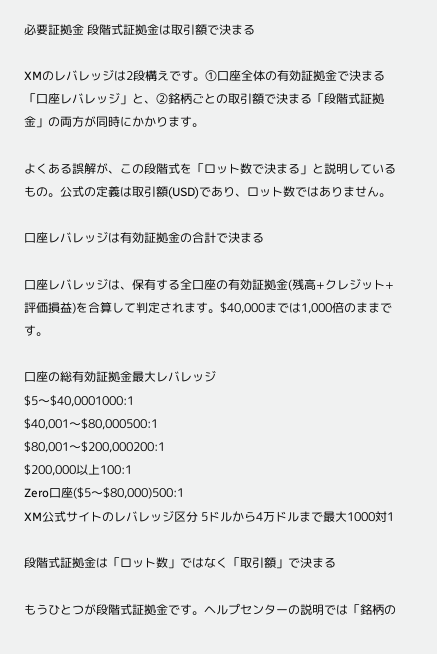必要証拠金 段階式証拠金は取引額で決まる

XMのレバレッジは2段構えです。①口座全体の有効証拠金で決まる「口座レバレッジ」と、②銘柄ごとの取引額で決まる「段階式証拠金」の両方が同時にかかります。

よくある誤解が、この段階式を「ロット数で決まる」と説明しているもの。公式の定義は取引額(USD)であり、ロット数ではありません。

口座レバレッジは有効証拠金の合計で決まる

口座レバレッジは、保有する全口座の有効証拠金(残高+クレジット+評価損益)を合算して判定されます。$40,000までは1,000倍のままです。

口座の総有効証拠金最大レバレッジ
$5〜$40,0001000:1
$40,001〜$80,000500:1
$80,001〜$200,000200:1
$200,000以上100:1
Zero口座($5〜$80,000)500:1
XM公式サイトのレバレッジ区分 5ドルから4万ドルまで最大1000対1

段階式証拠金は「ロット数」ではなく「取引額」で決まる

もうひとつが段階式証拠金です。ヘルプセンターの説明では「銘柄の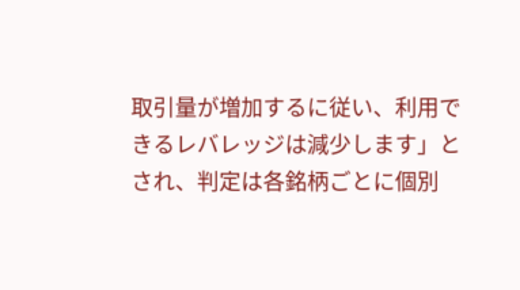取引量が増加するに従い、利用できるレバレッジは減少します」とされ、判定は各銘柄ごとに個別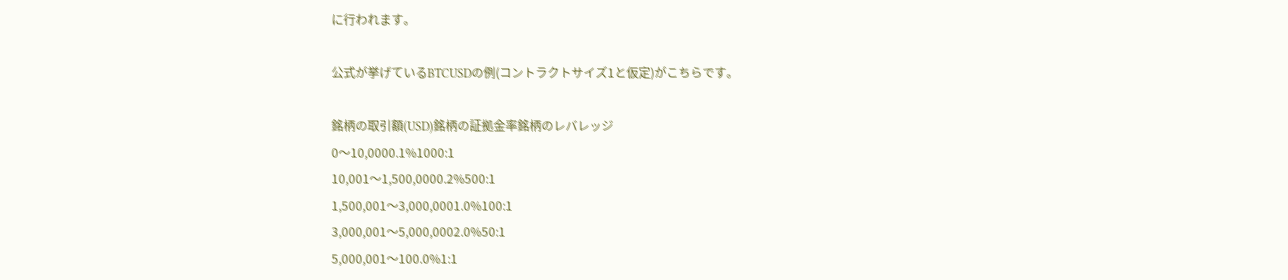に行われます。

公式が挙げているBTCUSDの例(コントラクトサイズ1と仮定)がこちらです。

銘柄の取引額(USD)銘柄の証拠金率銘柄のレバレッジ
0〜10,0000.1%1000:1
10,001〜1,500,0000.2%500:1
1,500,001〜3,000,0001.0%100:1
3,000,001〜5,000,0002.0%50:1
5,000,001〜100.0%1:1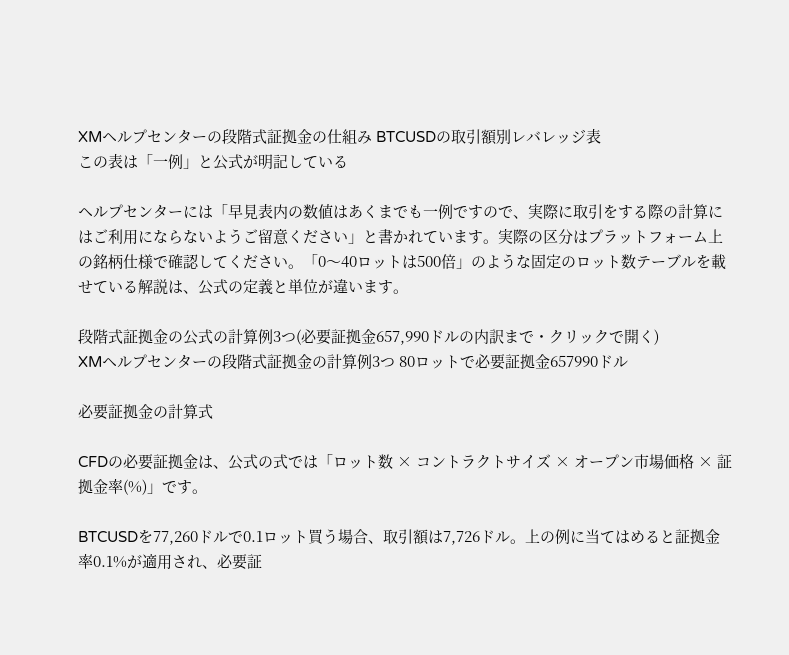XMヘルプセンターの段階式証拠金の仕組み BTCUSDの取引額別レバレッジ表
この表は「一例」と公式が明記している

ヘルプセンターには「早見表内の数値はあくまでも一例ですので、実際に取引をする際の計算にはご利用にならないようご留意ください」と書かれています。実際の区分はプラットフォーム上の銘柄仕様で確認してください。「0〜40ロットは500倍」のような固定のロット数テーブルを載せている解説は、公式の定義と単位が違います。

段階式証拠金の公式の計算例3つ(必要証拠金657,990ドルの内訳まで・クリックで開く)
XMヘルプセンターの段階式証拠金の計算例3つ 80ロットで必要証拠金657990ドル

必要証拠金の計算式

CFDの必要証拠金は、公式の式では「ロット数 × コントラクトサイズ × オープン市場価格 × 証拠金率(%)」です。

BTCUSDを77,260ドルで0.1ロット買う場合、取引額は7,726ドル。上の例に当てはめると証拠金率0.1%が適用され、必要証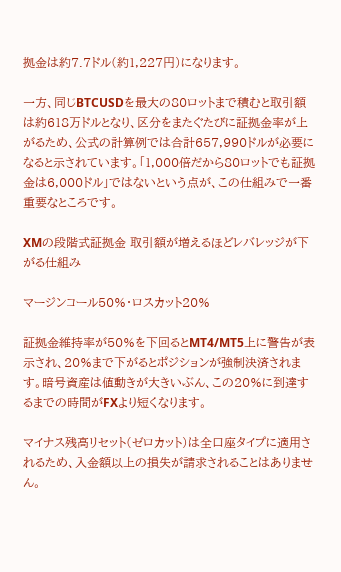拠金は約7.7ドル(約1,227円)になります。

一方、同じBTCUSDを最大の80ロットまで積むと取引額は約618万ドルとなり、区分をまたぐたびに証拠金率が上がるため、公式の計算例では合計657,990ドルが必要になると示されています。「1,000倍だから80ロットでも証拠金は6,000ドル」ではないという点が、この仕組みで一番重要なところです。

XMの段階式証拠金 取引額が増えるほどレバレッジが下がる仕組み

マージンコール50%・ロスカット20%

証拠金維持率が50%を下回るとMT4/MT5上に警告が表示され、20%まで下がるとポジションが強制決済されます。暗号資産は値動きが大きいぶん、この20%に到達するまでの時間がFXより短くなります。

マイナス残高リセット(ゼロカット)は全口座タイプに適用されるため、入金額以上の損失が請求されることはありません。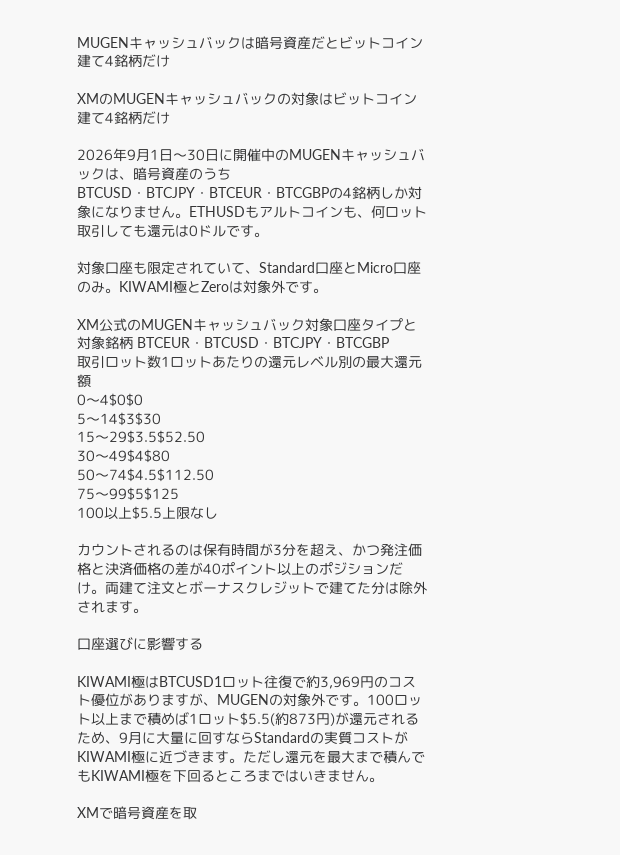MUGENキャッシュバックは暗号資産だとビットコイン建て4銘柄だけ

XMのMUGENキャッシュバックの対象はビットコイン建て4銘柄だけ

2026年9月1日〜30日に開催中のMUGENキャッシュバックは、暗号資産のうちBTCUSD・BTCJPY・BTCEUR・BTCGBPの4銘柄しか対象になりません。ETHUSDもアルトコインも、何ロット取引しても還元は0ドルです。

対象口座も限定されていて、Standard口座とMicro口座のみ。KIWAMI極とZeroは対象外です。

XM公式のMUGENキャッシュバック対象口座タイプと対象銘柄 BTCEUR・BTCUSD・BTCJPY・BTCGBP
取引ロット数1ロットあたりの還元レベル別の最大還元額
0〜4$0$0
5〜14$3$30
15〜29$3.5$52.50
30〜49$4$80
50〜74$4.5$112.50
75〜99$5$125
100以上$5.5上限なし

カウントされるのは保有時間が3分を超え、かつ発注価格と決済価格の差が40ポイント以上のポジションだけ。両建て注文とボーナスクレジットで建てた分は除外されます。

口座選びに影響する

KIWAMI極はBTCUSD1ロット往復で約3,969円のコスト優位がありますが、MUGENの対象外です。100ロット以上まで積めば1ロット$5.5(約873円)が還元されるため、9月に大量に回すならStandardの実質コストがKIWAMI極に近づきます。ただし還元を最大まで積んでもKIWAMI極を下回るところまではいきません。

XMで暗号資産を取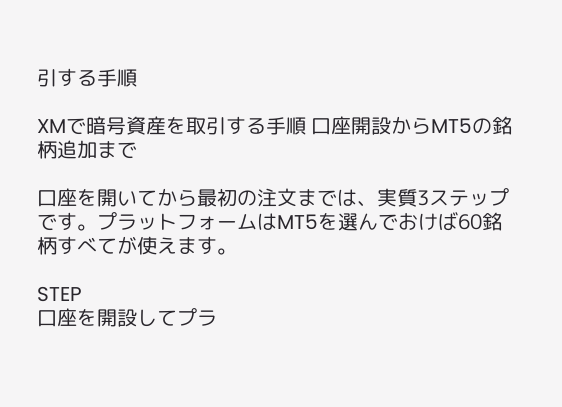引する手順

XMで暗号資産を取引する手順 口座開設からMT5の銘柄追加まで

口座を開いてから最初の注文までは、実質3ステップです。プラットフォームはMT5を選んでおけば60銘柄すべてが使えます。

STEP
口座を開設してプラ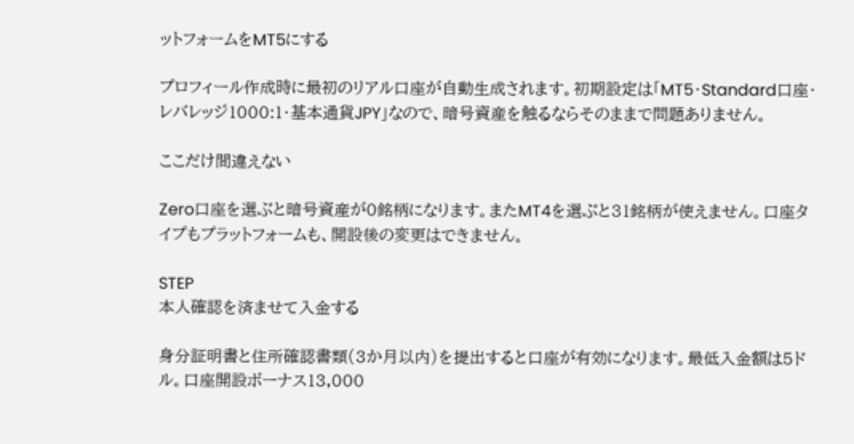ットフォームをMT5にする

プロフィール作成時に最初のリアル口座が自動生成されます。初期設定は「MT5・Standard口座・レバレッジ1000:1・基本通貨JPY」なので、暗号資産を触るならそのままで問題ありません。

ここだけ間違えない

Zero口座を選ぶと暗号資産が0銘柄になります。またMT4を選ぶと31銘柄が使えません。口座タイプもプラットフォームも、開設後の変更はできません。

STEP
本人確認を済ませて入金する

身分証明書と住所確認書類(3か月以内)を提出すると口座が有効になります。最低入金額は5ドル。口座開設ボーナス13,000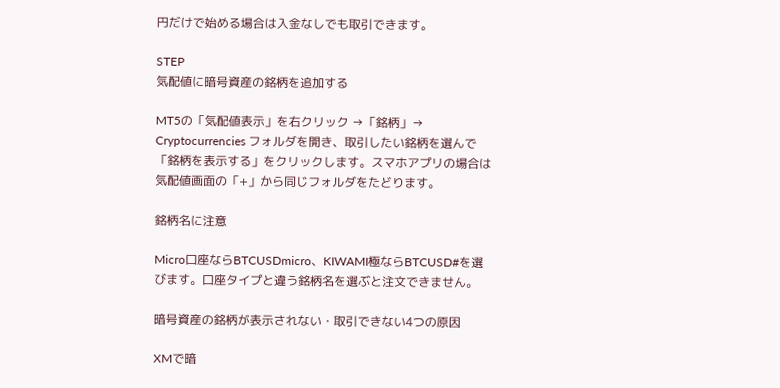円だけで始める場合は入金なしでも取引できます。

STEP
気配値に暗号資産の銘柄を追加する

MT5の「気配値表示」を右クリック →「銘柄」→ Cryptocurrencies フォルダを開き、取引したい銘柄を選んで「銘柄を表示する」をクリックします。スマホアプリの場合は気配値画面の「+」から同じフォルダをたどります。

銘柄名に注意

Micro口座ならBTCUSDmicro、KIWAMI極ならBTCUSD#を選びます。口座タイプと違う銘柄名を選ぶと注文できません。

暗号資産の銘柄が表示されない・取引できない4つの原因

XMで暗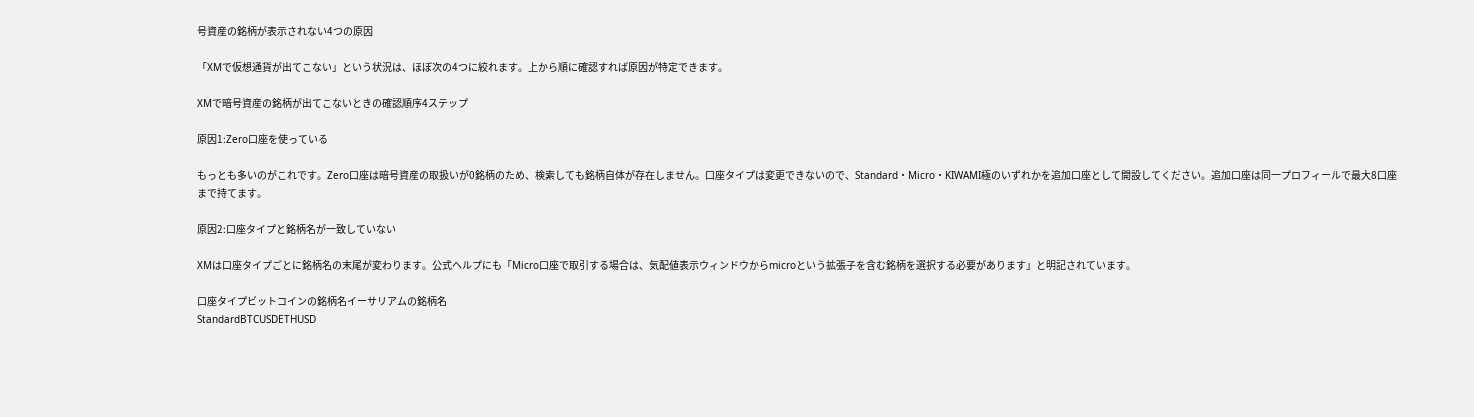号資産の銘柄が表示されない4つの原因

「XMで仮想通貨が出てこない」という状況は、ほぼ次の4つに絞れます。上から順に確認すれば原因が特定できます。

XMで暗号資産の銘柄が出てこないときの確認順序4ステップ

原因1:Zero口座を使っている

もっとも多いのがこれです。Zero口座は暗号資産の取扱いが0銘柄のため、検索しても銘柄自体が存在しません。口座タイプは変更できないので、Standard・Micro・KIWAMI極のいずれかを追加口座として開設してください。追加口座は同一プロフィールで最大8口座まで持てます。

原因2:口座タイプと銘柄名が一致していない

XMは口座タイプごとに銘柄名の末尾が変わります。公式ヘルプにも「Micro口座で取引する場合は、気配値表示ウィンドウからmicroという拡張子を含む銘柄を選択する必要があります」と明記されています。

口座タイプビットコインの銘柄名イーサリアムの銘柄名
StandardBTCUSDETHUSD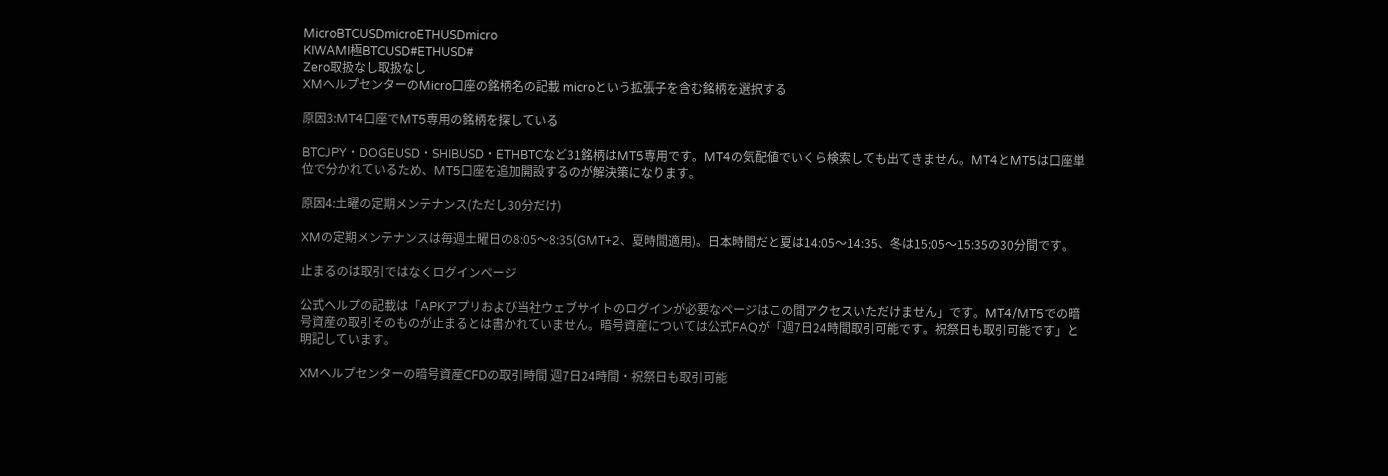MicroBTCUSDmicroETHUSDmicro
KIWAMI極BTCUSD#ETHUSD#
Zero取扱なし取扱なし
XMヘルプセンターのMicro口座の銘柄名の記載 microという拡張子を含む銘柄を選択する

原因3:MT4口座でMT5専用の銘柄を探している

BTCJPY・DOGEUSD・SHIBUSD・ETHBTCなど31銘柄はMT5専用です。MT4の気配値でいくら検索しても出てきません。MT4とMT5は口座単位で分かれているため、MT5口座を追加開設するのが解決策になります。

原因4:土曜の定期メンテナンス(ただし30分だけ)

XMの定期メンテナンスは毎週土曜日の8:05〜8:35(GMT+2、夏時間適用)。日本時間だと夏は14:05〜14:35、冬は15:05〜15:35の30分間です。

止まるのは取引ではなくログインページ

公式ヘルプの記載は「APKアプリおよび当社ウェブサイトのログインが必要なページはこの間アクセスいただけません」です。MT4/MT5での暗号資産の取引そのものが止まるとは書かれていません。暗号資産については公式FAQが「週7日24時間取引可能です。祝祭日も取引可能です」と明記しています。

XMヘルプセンターの暗号資産CFDの取引時間 週7日24時間・祝祭日も取引可能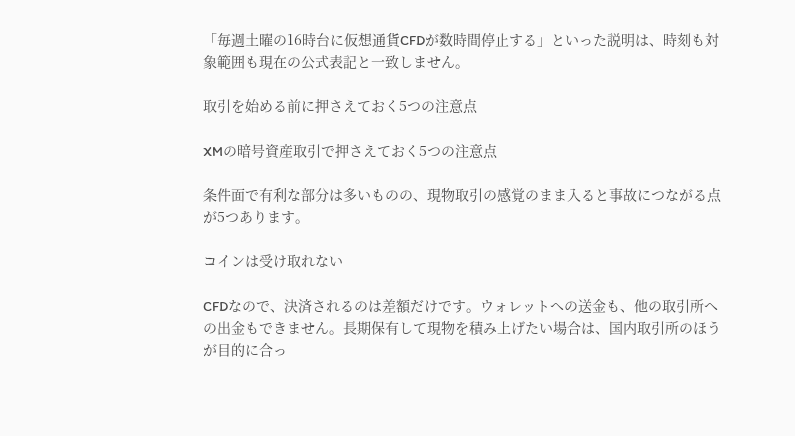「毎週土曜の16時台に仮想通貨CFDが数時間停止する」といった説明は、時刻も対象範囲も現在の公式表記と一致しません。

取引を始める前に押さえておく5つの注意点

XMの暗号資産取引で押さえておく5つの注意点

条件面で有利な部分は多いものの、現物取引の感覚のまま入ると事故につながる点が5つあります。

コインは受け取れない

CFDなので、決済されるのは差額だけです。ウォレットへの送金も、他の取引所への出金もできません。長期保有して現物を積み上げたい場合は、国内取引所のほうが目的に合っ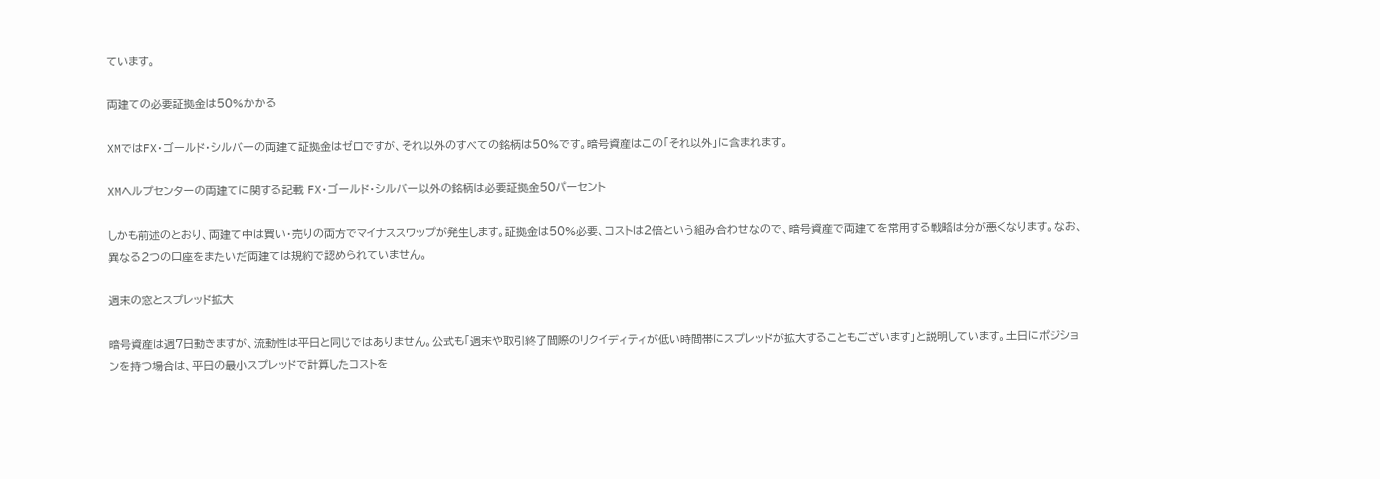ています。

両建ての必要証拠金は50%かかる

XMではFX・ゴールド・シルバーの両建て証拠金はゼロですが、それ以外のすべての銘柄は50%です。暗号資産はこの「それ以外」に含まれます。

XMヘルプセンターの両建てに関する記載 FX・ゴールド・シルバー以外の銘柄は必要証拠金50パーセント

しかも前述のとおり、両建て中は買い・売りの両方でマイナススワップが発生します。証拠金は50%必要、コストは2倍という組み合わせなので、暗号資産で両建てを常用する戦略は分が悪くなります。なお、異なる2つの口座をまたいだ両建ては規約で認められていません。

週末の窓とスプレッド拡大

暗号資産は週7日動きますが、流動性は平日と同じではありません。公式も「週末や取引終了間際のリクイディティが低い時間帯にスプレッドが拡大することもございます」と説明しています。土日にポジションを持つ場合は、平日の最小スプレッドで計算したコストを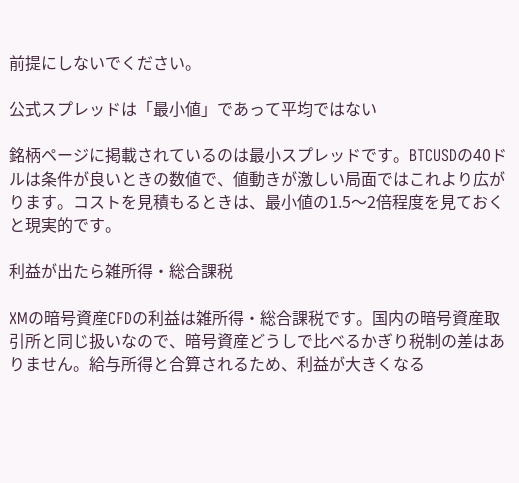前提にしないでください。

公式スプレッドは「最小値」であって平均ではない

銘柄ページに掲載されているのは最小スプレッドです。BTCUSDの40ドルは条件が良いときの数値で、値動きが激しい局面ではこれより広がります。コストを見積もるときは、最小値の1.5〜2倍程度を見ておくと現実的です。

利益が出たら雑所得・総合課税

XMの暗号資産CFDの利益は雑所得・総合課税です。国内の暗号資産取引所と同じ扱いなので、暗号資産どうしで比べるかぎり税制の差はありません。給与所得と合算されるため、利益が大きくなる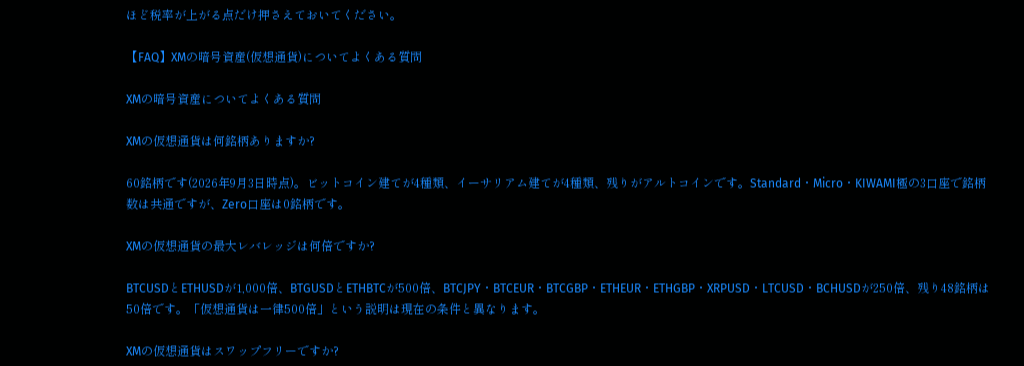ほど税率が上がる点だけ押さえておいてください。

【FAQ】XMの暗号資産(仮想通貨)についてよくある質問

XMの暗号資産についてよくある質問

XMの仮想通貨は何銘柄ありますか?

60銘柄です(2026年9月3日時点)。ビットコイン建てが4種類、イーサリアム建てが4種類、残りがアルトコインです。Standard・Micro・KIWAMI極の3口座で銘柄数は共通ですが、Zero口座は0銘柄です。

XMの仮想通貨の最大レバレッジは何倍ですか?

BTCUSDとETHUSDが1,000倍、BTGUSDとETHBTCが500倍、BTCJPY・BTCEUR・BTCGBP・ETHEUR・ETHGBP・XRPUSD・LTCUSD・BCHUSDが250倍、残り48銘柄は50倍です。「仮想通貨は一律500倍」という説明は現在の条件と異なります。

XMの仮想通貨はスワップフリーですか?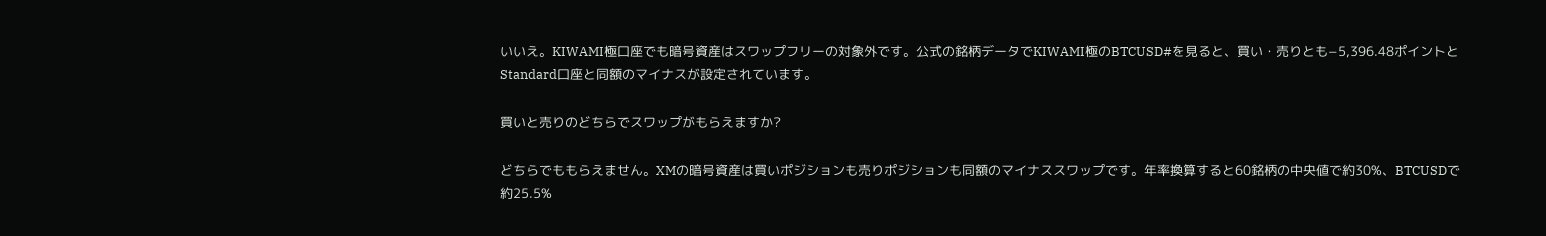いいえ。KIWAMI極口座でも暗号資産はスワップフリーの対象外です。公式の銘柄データでKIWAMI極のBTCUSD#を見ると、買い・売りとも−5,396.48ポイントとStandard口座と同額のマイナスが設定されています。

買いと売りのどちらでスワップがもらえますか?

どちらでももらえません。XMの暗号資産は買いポジションも売りポジションも同額のマイナススワップです。年率換算すると60銘柄の中央値で約30%、BTCUSDで約25.5%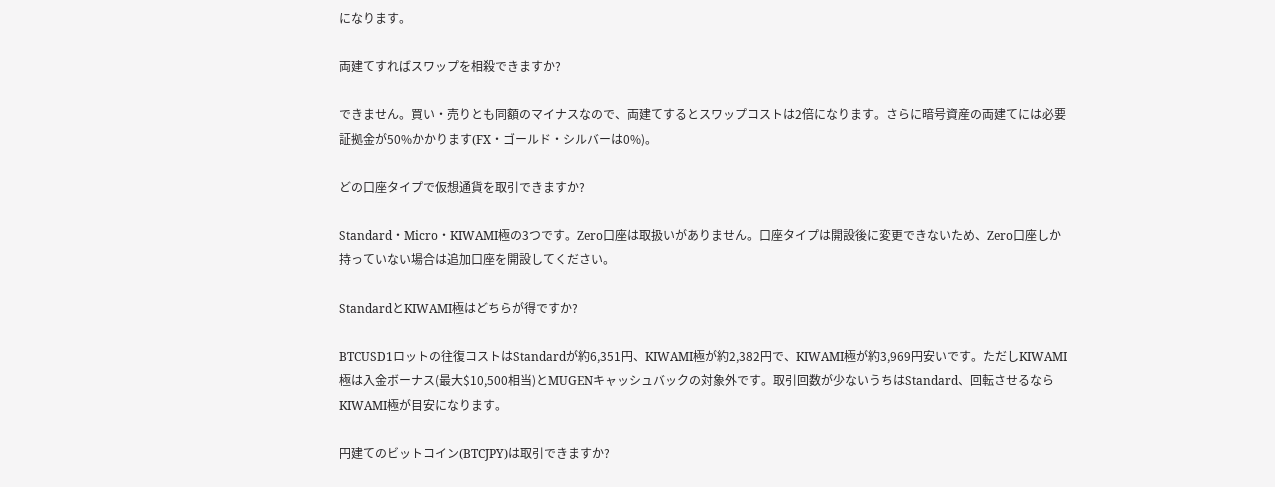になります。

両建てすればスワップを相殺できますか?

できません。買い・売りとも同額のマイナスなので、両建てするとスワップコストは2倍になります。さらに暗号資産の両建てには必要証拠金が50%かかります(FX・ゴールド・シルバーは0%)。

どの口座タイプで仮想通貨を取引できますか?

Standard・Micro・KIWAMI極の3つです。Zero口座は取扱いがありません。口座タイプは開設後に変更できないため、Zero口座しか持っていない場合は追加口座を開設してください。

StandardとKIWAMI極はどちらが得ですか?

BTCUSD1ロットの往復コストはStandardが約6,351円、KIWAMI極が約2,382円で、KIWAMI極が約3,969円安いです。ただしKIWAMI極は入金ボーナス(最大$10,500相当)とMUGENキャッシュバックの対象外です。取引回数が少ないうちはStandard、回転させるならKIWAMI極が目安になります。

円建てのビットコイン(BTCJPY)は取引できますか?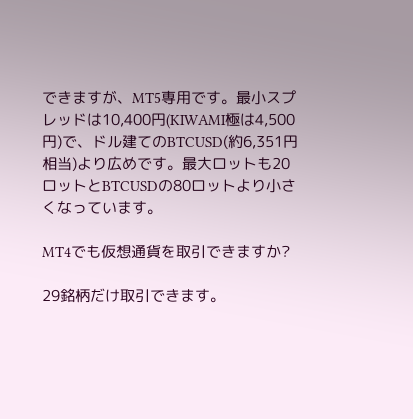できますが、MT5専用です。最小スプレッドは10,400円(KIWAMI極は4,500円)で、ドル建てのBTCUSD(約6,351円相当)より広めです。最大ロットも20ロットとBTCUSDの80ロットより小さくなっています。

MT4でも仮想通貨を取引できますか?

29銘柄だけ取引できます。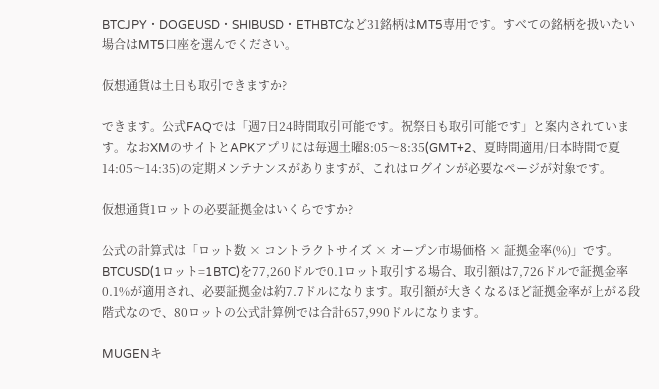BTCJPY・DOGEUSD・SHIBUSD・ETHBTCなど31銘柄はMT5専用です。すべての銘柄を扱いたい場合はMT5口座を選んでください。

仮想通貨は土日も取引できますか?

できます。公式FAQでは「週7日24時間取引可能です。祝祭日も取引可能です」と案内されています。なおXMのサイトとAPKアプリには毎週土曜8:05〜8:35(GMT+2、夏時間適用/日本時間で夏14:05〜14:35)の定期メンテナンスがありますが、これはログインが必要なページが対象です。

仮想通貨1ロットの必要証拠金はいくらですか?

公式の計算式は「ロット数 × コントラクトサイズ × オープン市場価格 × 証拠金率(%)」です。BTCUSD(1ロット=1BTC)を77,260ドルで0.1ロット取引する場合、取引額は7,726ドルで証拠金率0.1%が適用され、必要証拠金は約7.7ドルになります。取引額が大きくなるほど証拠金率が上がる段階式なので、80ロットの公式計算例では合計657,990ドルになります。

MUGENキ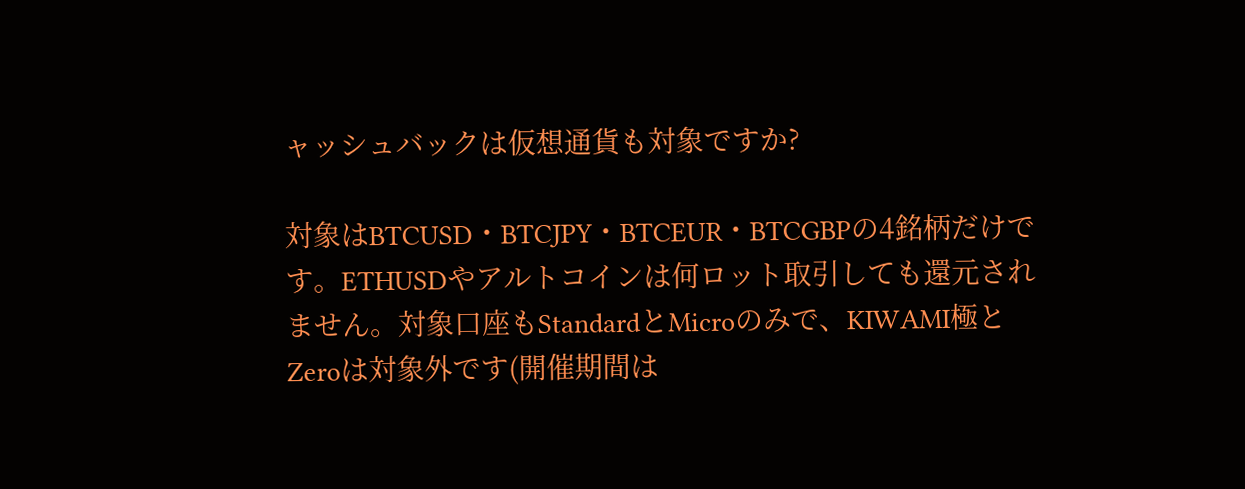ャッシュバックは仮想通貨も対象ですか?

対象はBTCUSD・BTCJPY・BTCEUR・BTCGBPの4銘柄だけです。ETHUSDやアルトコインは何ロット取引しても還元されません。対象口座もStandardとMicroのみで、KIWAMI極とZeroは対象外です(開催期間は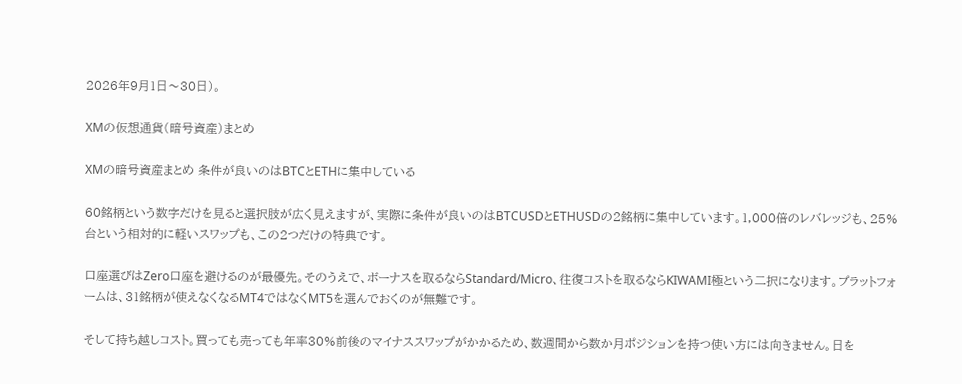2026年9月1日〜30日)。

XMの仮想通貨(暗号資産)まとめ

XMの暗号資産まとめ 条件が良いのはBTCとETHに集中している

60銘柄という数字だけを見ると選択肢が広く見えますが、実際に条件が良いのはBTCUSDとETHUSDの2銘柄に集中しています。1,000倍のレバレッジも、25%台という相対的に軽いスワップも、この2つだけの特典です。

口座選びはZero口座を避けるのが最優先。そのうえで、ボーナスを取るならStandard/Micro、往復コストを取るならKIWAMI極という二択になります。プラットフォームは、31銘柄が使えなくなるMT4ではなくMT5を選んでおくのが無難です。

そして持ち越しコスト。買っても売っても年率30%前後のマイナススワップがかかるため、数週間から数か月ポジションを持つ使い方には向きません。日を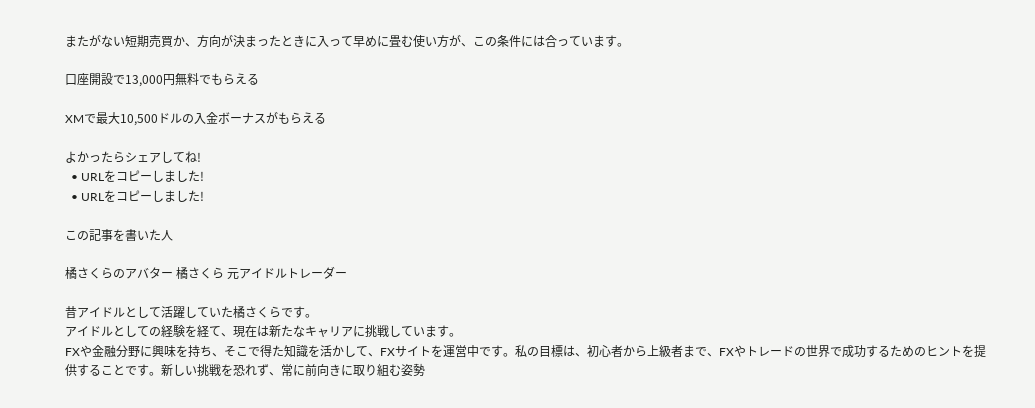またがない短期売買か、方向が決まったときに入って早めに畳む使い方が、この条件には合っています。

口座開設で13,000円無料でもらえる

XMで最大10,500ドルの入金ボーナスがもらえる

よかったらシェアしてね!
  • URLをコピーしました!
  • URLをコピーしました!

この記事を書いた人

橘さくらのアバター 橘さくら 元アイドルトレーダー

昔アイドルとして活躍していた橘さくらです。
アイドルとしての経験を経て、現在は新たなキャリアに挑戦しています。
FXや金融分野に興味を持ち、そこで得た知識を活かして、FXサイトを運営中です。私の目標は、初心者から上級者まで、FXやトレードの世界で成功するためのヒントを提供することです。新しい挑戦を恐れず、常に前向きに取り組む姿勢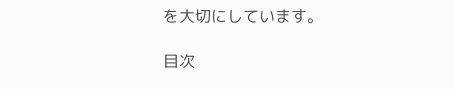を大切にしています。

目次